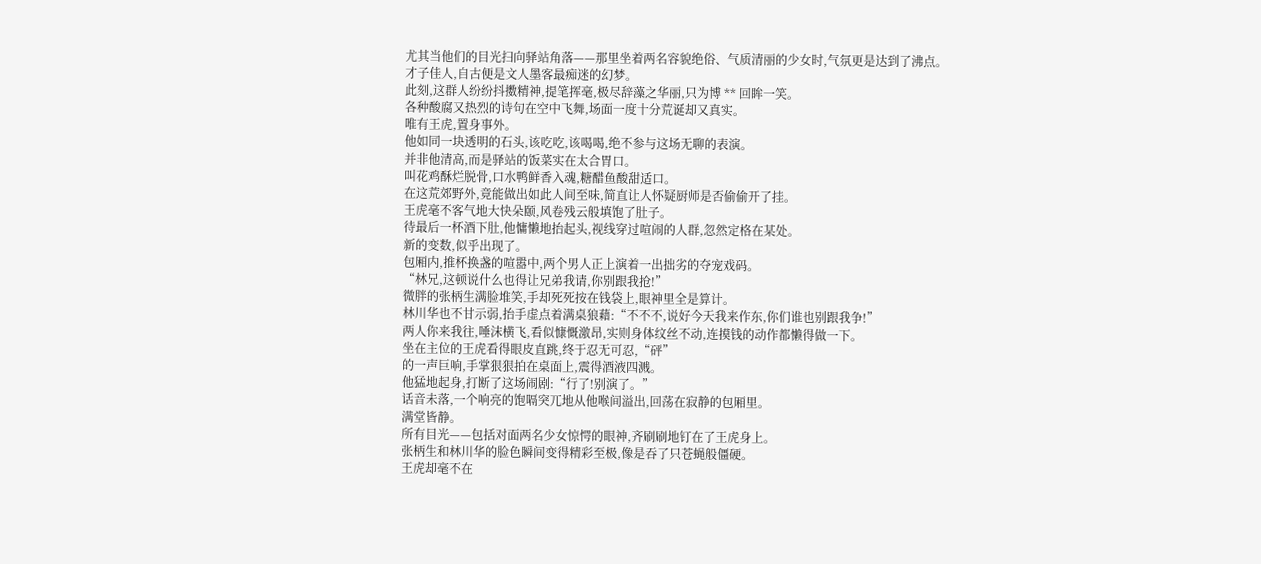尤其当他们的目光扫向驿站角落——那里坐着两名容貌绝俗、气质清丽的少女时,气氛更是达到了沸点。
才子佳人,自古便是文人墨客最痴迷的幻梦。
此刻,这群人纷纷抖擞精神,提笔挥毫,极尽辞藻之华丽,只为博 ** 回眸一笑。
各种酸腐又热烈的诗句在空中飞舞,场面一度十分荒诞却又真实。
唯有王虎,置身事外。
他如同一块透明的石头,该吃吃,该喝喝,绝不参与这场无聊的表演。
并非他清高,而是驿站的饭菜实在太合胃口。
叫花鸡酥烂脱骨,口水鸭鲜香入魂,糖醋鱼酸甜适口。
在这荒郊野外,竟能做出如此人间至味,简直让人怀疑厨师是否偷偷开了挂。
王虎毫不客气地大快朵颐,风卷残云般填饱了肚子。
待最后一杯酒下肚,他慵懒地抬起头,视线穿过喧闹的人群,忽然定格在某处。
新的变数,似乎出现了。
包厢内,推杯换盏的喧嚣中,两个男人正上演着一出拙劣的夺宠戏码。
“林兄,这顿说什么也得让兄弟我请,你别跟我抢!”
微胖的张柄生满脸堆笑,手却死死按在钱袋上,眼神里全是算计。
林川华也不甘示弱,抬手虚点着满桌狼藉:“不不不,说好今天我来作东,你们谁也别跟我争!”
两人你来我往,唾沫横飞,看似慷慨激昂,实则身体纹丝不动,连摸钱的动作都懒得做一下。
坐在主位的王虎看得眼皮直跳,终于忍无可忍,“砰”
的一声巨响,手掌狠狠拍在桌面上,震得酒液四溅。
他猛地起身,打断了这场闹剧:“行了!别演了。”
话音未落,一个响亮的饱嗝突兀地从他喉间溢出,回荡在寂静的包厢里。
满堂皆静。
所有目光——包括对面两名少女惊愕的眼神,齐刷刷地钉在了王虎身上。
张柄生和林川华的脸色瞬间变得精彩至极,像是吞了只苍蝇般僵硬。
王虎却毫不在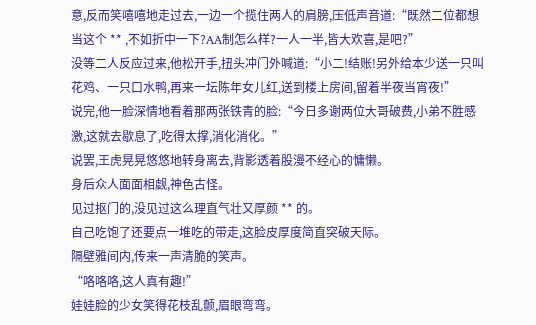意,反而笑嘻嘻地走过去,一边一个揽住两人的肩膀,压低声音道:“既然二位都想当这个 ** ,不如折中一下?AA制怎么样?一人一半,皆大欢喜,是吧?”
没等二人反应过来,他松开手,扭头冲门外喊道:“小二!结账!另外给本少送一只叫花鸡、一只口水鸭,再来一坛陈年女儿红,送到楼上房间,留着半夜当宵夜!”
说完,他一脸深情地看着那两张铁青的脸:“今日多谢两位大哥破费,小弟不胜感激,这就去歇息了,吃得太撑,消化消化。”
说罢,王虎晃晃悠悠地转身离去,背影透着股漫不经心的慵懒。
身后众人面面相觑,神色古怪。
见过抠门的,没见过这么理直气壮又厚颜 ** 的。
自己吃饱了还要点一堆吃的带走,这脸皮厚度简直突破天际。
隔壁雅间内,传来一声清脆的笑声。
“咯咯咯,这人真有趣!”
娃娃脸的少女笑得花枝乱颤,眉眼弯弯。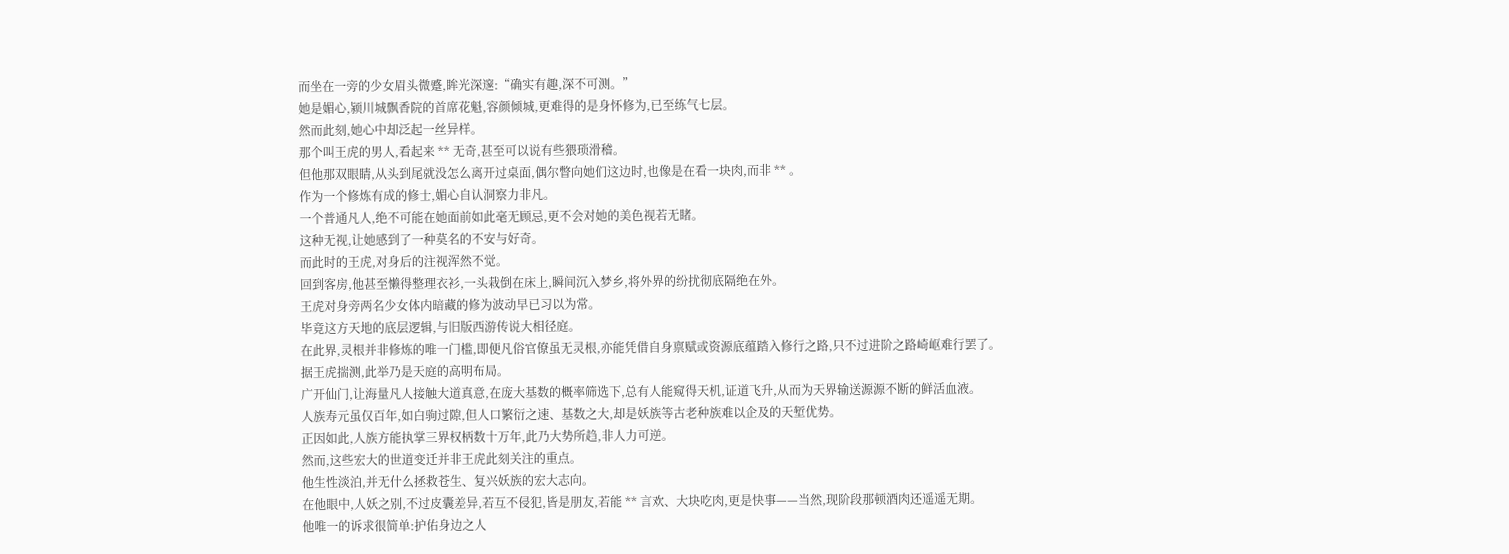而坐在一旁的少女眉头微蹙,眸光深邃:“确实有趣,深不可测。”
她是媚心,颍川城飘香院的首席花魁,容颜倾城,更难得的是身怀修为,已至练气七层。
然而此刻,她心中却泛起一丝异样。
那个叫王虎的男人,看起来 ** 无奇,甚至可以说有些猥琐滑稽。
但他那双眼睛,从头到尾就没怎么离开过桌面,偶尔瞥向她们这边时,也像是在看一块肉,而非 ** 。
作为一个修炼有成的修士,媚心自认洞察力非凡。
一个普通凡人,绝不可能在她面前如此毫无顾忌,更不会对她的美色视若无睹。
这种无视,让她感到了一种莫名的不安与好奇。
而此时的王虎,对身后的注视浑然不觉。
回到客房,他甚至懒得整理衣衫,一头栽倒在床上,瞬间沉入梦乡,将外界的纷扰彻底隔绝在外。
王虎对身旁两名少女体内暗藏的修为波动早已习以为常。
毕竟这方天地的底层逻辑,与旧版西游传说大相径庭。
在此界,灵根并非修炼的唯一门槛,即便凡俗官僚虽无灵根,亦能凭借自身禀赋或资源底蕴踏入修行之路,只不过进阶之路崎岖难行罢了。
据王虎揣测,此举乃是天庭的高明布局。
广开仙门,让海量凡人接触大道真意,在庞大基数的概率筛选下,总有人能窥得天机,证道飞升,从而为天界输送源源不断的鲜活血液。
人族寿元虽仅百年,如白驹过隙,但人口繁衍之速、基数之大,却是妖族等古老种族难以企及的天堑优势。
正因如此,人族方能执掌三界权柄数十万年,此乃大势所趋,非人力可逆。
然而,这些宏大的世道变迁并非王虎此刻关注的重点。
他生性淡泊,并无什么拯救苍生、复兴妖族的宏大志向。
在他眼中,人妖之别,不过皮囊差异,若互不侵犯,皆是朋友,若能 ** 言欢、大块吃肉,更是快事——当然,现阶段那顿酒肉还遥遥无期。
他唯一的诉求很简单:护佑身边之人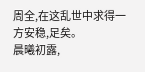周全,在这乱世中求得一方安稳,足矣。
晨曦初露,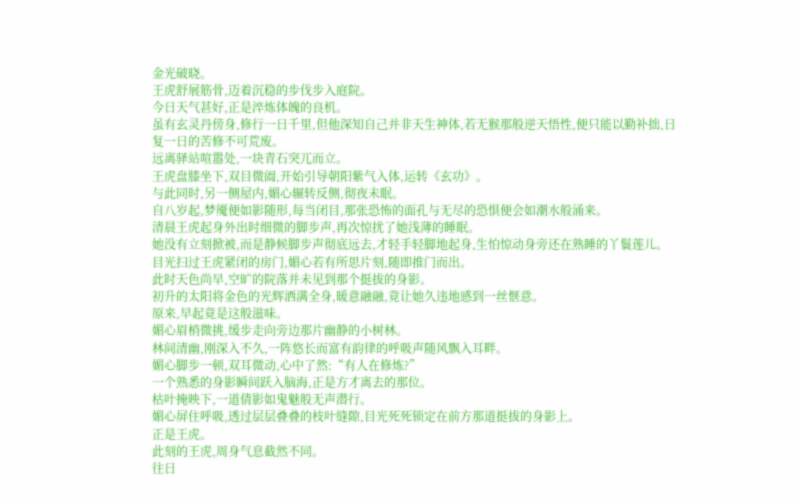金光破晓。
王虎舒展筋骨,迈着沉稳的步伐步入庭院。
今日天气甚好,正是淬炼体魄的良机。
虽有玄灵丹傍身,修行一日千里,但他深知自己并非天生神体,若无猴那般逆天悟性,便只能以勤补拙,日复一日的苦修不可荒废。
远离驿站喧嚣处,一块青石突兀而立。
王虎盘膝坐下,双目微阖,开始引导朝阳紫气入体,运转《玄功》。
与此同时,另一侧屋内,媚心辗转反侧,彻夜未眠。
自八岁起,梦魇便如影随形,每当闭目,那张恐怖的面孔与无尽的恐惧便会如潮水般涌来。
清晨王虎起身外出时细微的脚步声,再次惊扰了她浅薄的睡眠。
她没有立刻掀被,而是静候脚步声彻底远去,才轻手轻脚地起身,生怕惊动身旁还在熟睡的丫鬟莲儿。
目光扫过王虎紧闭的房门,媚心若有所思片刻,随即推门而出。
此时天色尚早,空旷的院落并未见到那个挺拔的身影。
初升的太阳将金色的光辉洒满全身,暖意融融,竟让她久违地感到一丝惬意。
原来,早起竟是这般滋味。
媚心眉梢微挑,缓步走向旁边那片幽静的小树林。
林间清幽,刚深入不久,一阵悠长而富有韵律的呼吸声随风飘入耳畔。
媚心脚步一顿,双耳微动,心中了然:“有人在修炼?”
一个熟悉的身影瞬间跃入脑海,正是方才离去的那位。
枯叶掩映下,一道倩影如鬼魅般无声潜行。
媚心屏住呼吸,透过层层叠叠的枝叶缝隙,目光死死锁定在前方那道挺拔的身影上。
正是王虎。
此刻的王虎,周身气息截然不同。
往日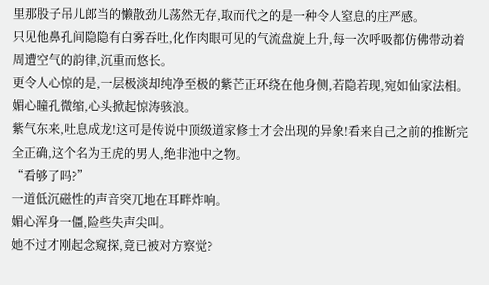里那股子吊儿郎当的懒散劲儿荡然无存,取而代之的是一种令人窒息的庄严感。
只见他鼻孔间隐隐有白雾吞吐,化作肉眼可见的气流盘旋上升,每一次呼吸都仿佛带动着周遭空气的韵律,沉重而悠长。
更令人心惊的是,一层极淡却纯净至极的紫芒正环绕在他身侧,若隐若现,宛如仙家法相。
媚心瞳孔微缩,心头掀起惊涛骇浪。
紫气东来,吐息成龙!这可是传说中顶级道家修士才会出现的异象!看来自己之前的推断完全正确,这个名为王虎的男人,绝非池中之物。
“看够了吗?”
一道低沉磁性的声音突兀地在耳畔炸响。
媚心浑身一僵,险些失声尖叫。
她不过才刚起念窥探,竟已被对方察觉?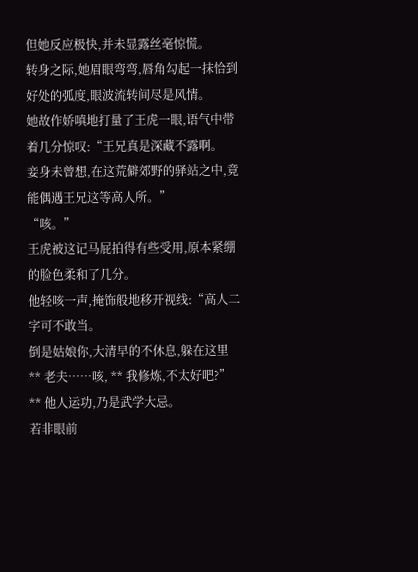但她反应极快,并未显露丝毫惊慌。
转身之际,她眉眼弯弯,唇角勾起一抹恰到好处的弧度,眼波流转间尽是风情。
她故作娇嗔地打量了王虎一眼,语气中带着几分惊叹:“王兄真是深藏不露啊。
妾身未曾想,在这荒僻郊野的驿站之中,竟能偶遇王兄这等高人所。”
“咳。”
王虎被这记马屁拍得有些受用,原本紧绷的脸色柔和了几分。
他轻咳一声,掩饰般地移开视线:“高人二字可不敢当。
倒是姑娘你,大清早的不休息,躲在这里 ** 老夫……咳, ** 我修炼,不太好吧?”
** 他人运功,乃是武学大忌。
若非眼前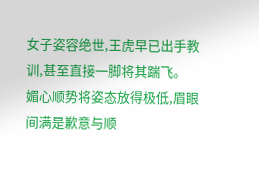女子姿容绝世,王虎早已出手教训,甚至直接一脚将其踹飞。
媚心顺势将姿态放得极低,眉眼间满是歉意与顺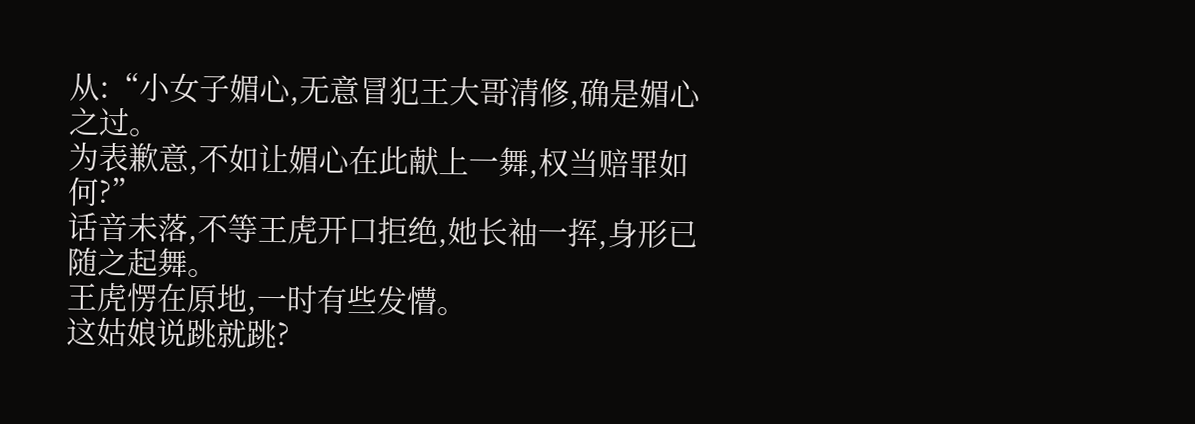从:“小女子媚心,无意冒犯王大哥清修,确是媚心之过。
为表歉意,不如让媚心在此献上一舞,权当赔罪如何?”
话音未落,不等王虎开口拒绝,她长袖一挥,身形已随之起舞。
王虎愣在原地,一时有些发懵。
这姑娘说跳就跳?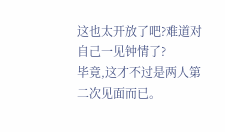这也太开放了吧?难道对自己一见钟情了?
毕竟,这才不过是两人第二次见面而已。